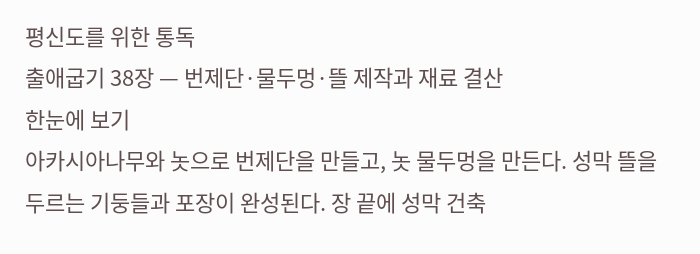평신도를 위한 통독
출애굽기 38장 — 번제단·물두멍·뜰 제작과 재료 결산
한눈에 보기
아카시아나무와 놋으로 번제단을 만들고, 놋 물두멍을 만든다. 성막 뜰을 두르는 기둥들과 포장이 완성된다. 장 끝에 성막 건축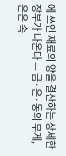에 쓰인 재료의 양을 결산하는 상세한 장부가 나온다 — 금·은·동의 무게, 은은 속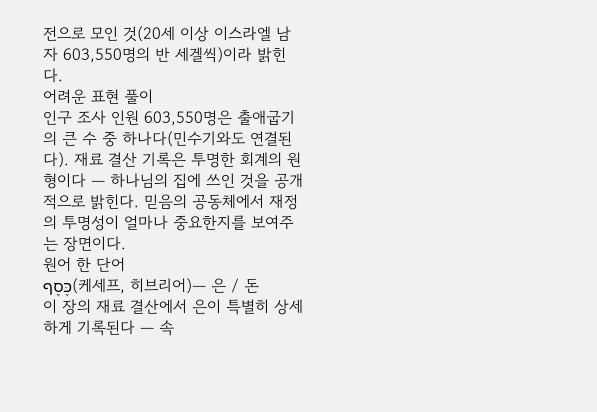전으로 모인 것(20세 이상 이스라엘 남자 603,550명의 반 세겔씩)이라 밝힌다.
어려운 표현 풀이
인구 조사 인원 603,550명은 출애굽기의 큰 수 중 하나다(민수기와도 연결된다). 재료 결산 기록은 투명한 회계의 원형이다 — 하나님의 집에 쓰인 것을 공개적으로 밝힌다. 믿음의 공동체에서 재정의 투명성이 얼마나 중요한지를 보여주는 장면이다.
원어 한 단어
כֶּסֶף(케세프, 히브리어)— 은 / 돈
이 장의 재료 결산에서 은이 특별히 상세하게 기록된다 — 속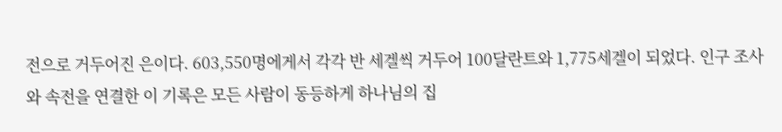전으로 거두어진 은이다. 603,550명에게서 각각 반 세겔씩 거두어 100달란트와 1,775세겔이 되었다. 인구 조사와 속전을 연결한 이 기록은 모든 사람이 동등하게 하나님의 집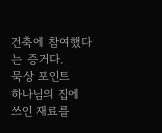건축에 참여했다는 증거다.
묵상 포인트
하나님의 집에 쓰인 재료를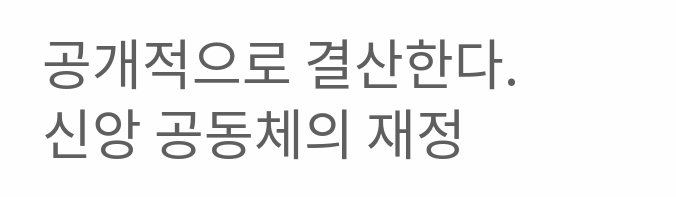공개적으로 결산한다. 신앙 공동체의 재정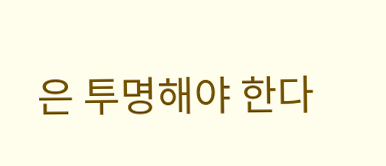은 투명해야 한다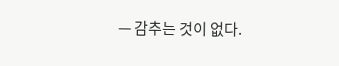— 감추는 것이 없다.